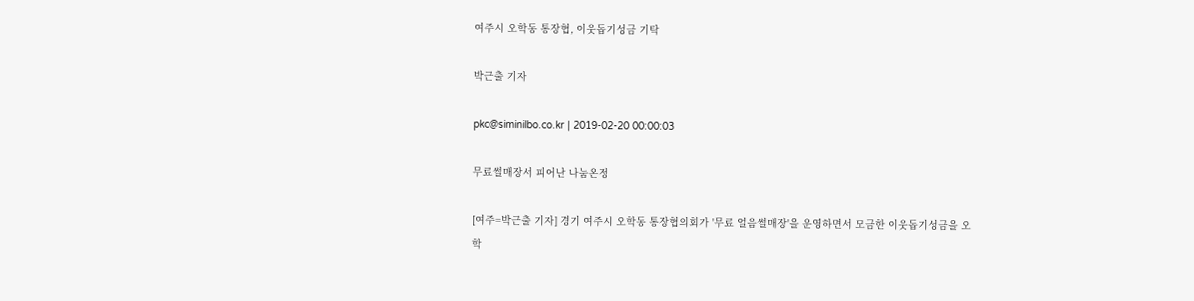여주시 오학동 통장협, 이웃돕기성금 기탁

박근출 기자

pkc@siminilbo.co.kr | 2019-02-20 00:00:03

무료썰매장서 피어난 나눔온정

[여주=박근출 기자] 경기 여주시 오학동 통장협의회가 '무료 얼음썰매장'을 운영하면서 모금한 이웃돕기성금을 오학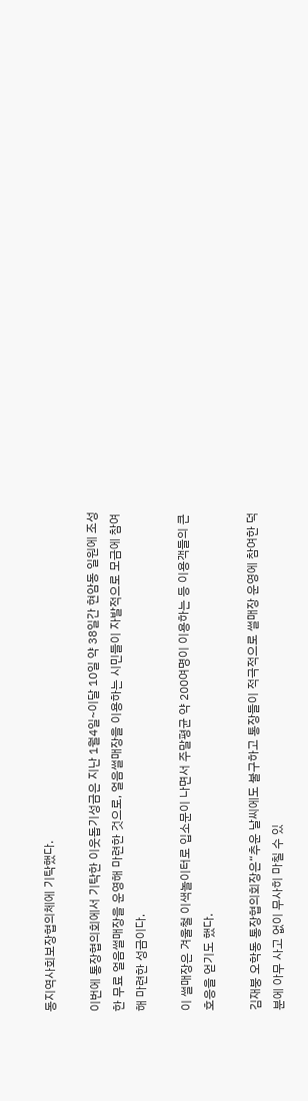동지역사회보장협의체에 기탁했다.

이번에 통장협의회에서 기탁한 이웃돕기성금은 지난 1월4일~이달 10일 약 38일간 현암동 일원에 조성한 무료 얼음썰매장을 운영해 마련한 것으로, 얼음썰매장을 이용하는 시민들이 자발적으로 모금에 참여해 마련한 성금이다.

이 썰매장은 겨울철 이색놀이터로 입소문이 나면서 주말평균 약 200여명이 이용하는 등 이용객들의 큰 호응을 얻기도 했다.

김재붕 오학동 통장협의회장은“추운 날씨에도 불구하고 통장들이 적극적으로 썰매장 운영에 참여한 덕분에 아무 사고 없이 무사히 마칠 수 있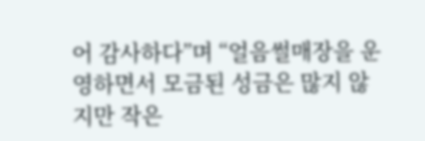어 감사하다”며 “얼음썰매장을 운영하면서 모금된 성금은 많지 않지만 작은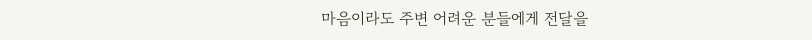마음이라도 주변 어려운 분들에게 전달을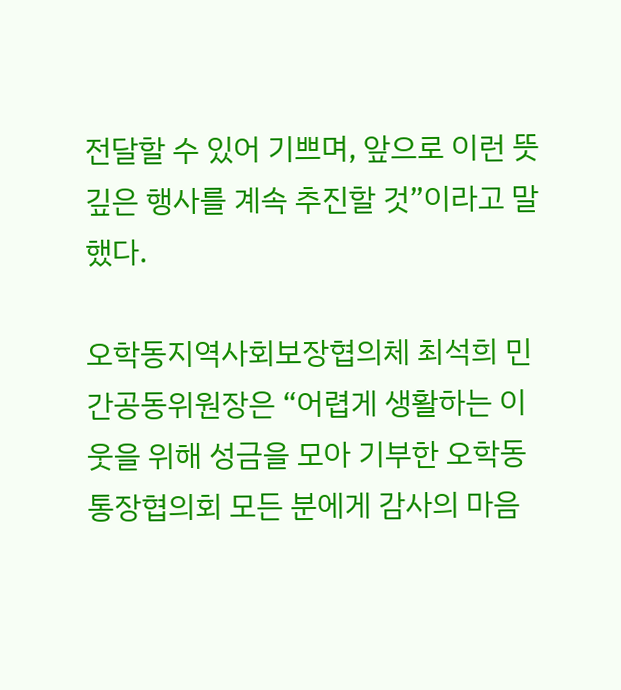전달할 수 있어 기쁘며, 앞으로 이런 뜻깊은 행사를 계속 추진할 것”이라고 말했다.

오학동지역사회보장협의체 최석희 민간공동위원장은 “어렵게 생활하는 이웃을 위해 성금을 모아 기부한 오학동 통장협의회 모든 분에게 감사의 마음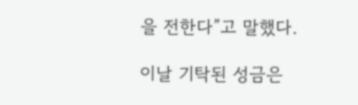을 전한다”고 말했다.

이날 기탁된 성금은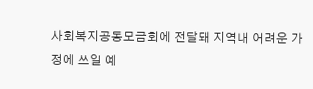사회복지공동모금회에 전달돼 지역내 어려운 가정에 쓰일 예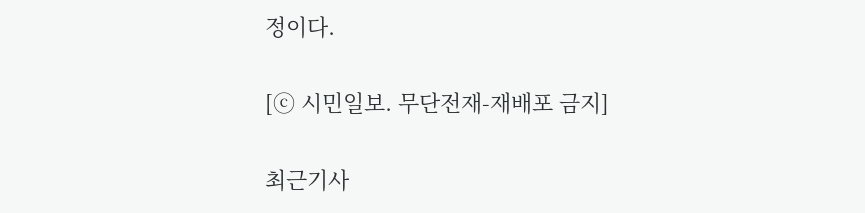정이다.

[ⓒ 시민일보. 무단전재-재배포 금지]

최근기사